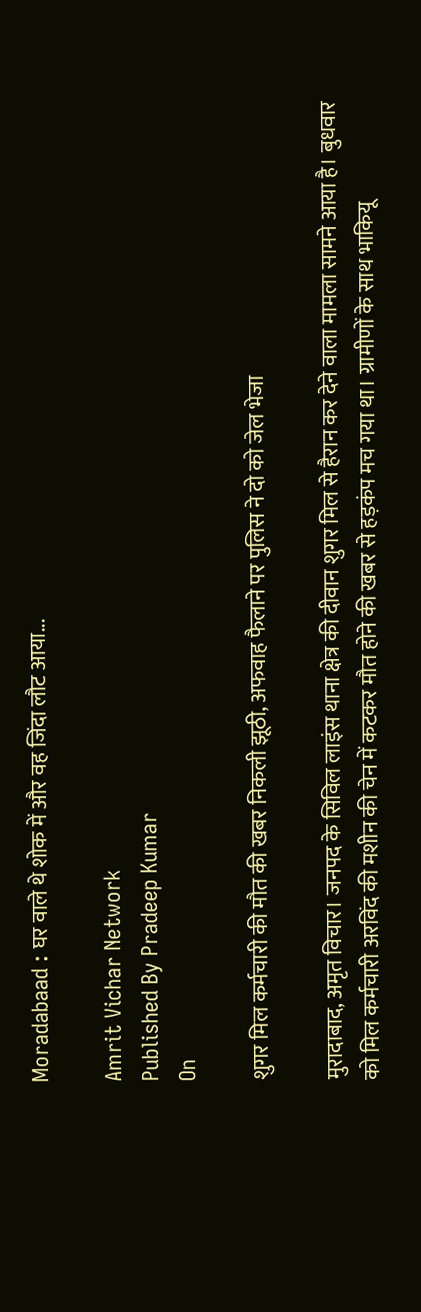Moradabaad : घर वाले थे शोक में और वह जिंदा लौट आया...

Amrit Vichar Network
Published By Pradeep Kumar
On

शुगर मिल कर्मचारी की मौत की खबर निकली झूठी, अफवाह फैलाने पर पुलिस ने दो को जेल भेजा

मुरादाबाद, अमृत विचार। जनपद के सिविल लाइंस थाना क्षेत्र की दीवान शुगर मिल से हैरान कर देने वाला मामला सामने आया है। बुधवार को मिल कर्मचारी अरविंद की मशीन की चेन में कटकर मौत होने की खबर से हड़कंप मच गया था। ग्रामीणों के साथ भाकियू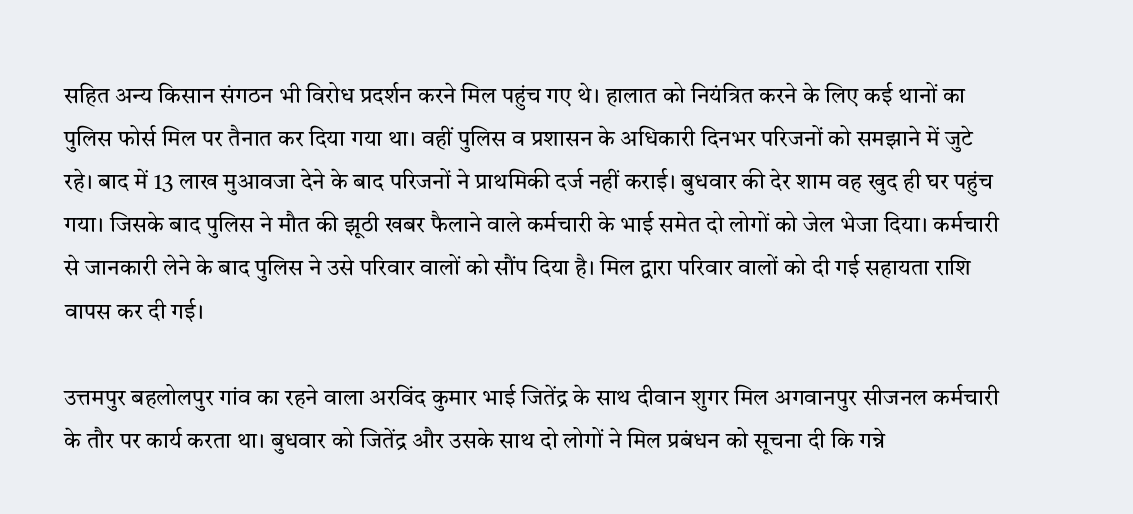सहित अन्य किसान संगठन भी विरोध प्रदर्शन करने मिल पहुंच गए थे। हालात को नियंत्रित करने के लिए कई थानों का पुलिस फोर्स मिल पर तैनात कर दिया गया था। वहीं पुलिस व प्रशासन के अधिकारी दिनभर परिजनों को समझाने में जुटे रहे। बाद में 13 लाख मुआवजा देने के बाद परिजनों ने प्राथमिकी दर्ज नहीं कराई। बुधवार की देर शाम वह खुद ही घर पहुंच गया। जिसके बाद पुलिस ने मौत की झूठी खबर फैलाने वाले कर्मचारी के भाई समेत दो लोगों को जेल भेजा दिया। कर्मचारी से जानकारी लेने के बाद पुलिस ने उसे परिवार वालों को सौंप दिया है। मिल द्वारा परिवार वालों को दी गई सहायता राशि वापस कर दी गई।

उत्तमपुर बहलोलपुर गांव का रहने वाला अरविंद कुमार भाई जितेंद्र के साथ दीवान शुगर मिल अगवानपुर सीजनल कर्मचारी के तौर पर कार्य करता था। बुधवार को जितेंद्र और उसके साथ दो लोगों ने मिल प्रबंधन को सूचना दी कि गन्ने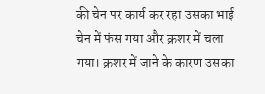की चेन पर कार्य कर रहा उसका भाई चेन में फंस गया और क्रशर में चला गया। क्रशर में जाने के कारण उसका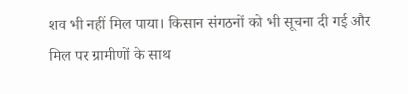शव भी नहीं मिल पाया। किसान संगठनों को भी सूचना दी गई और मिल पर ग्रामीणों के साथ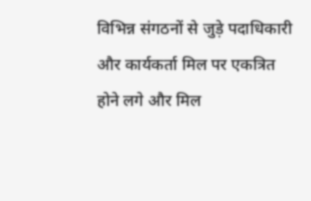विभिन्न संगठनों से जुड़े पदाधिकारी और कार्यकर्ता मिल पर एकत्रित होने लगे और मिल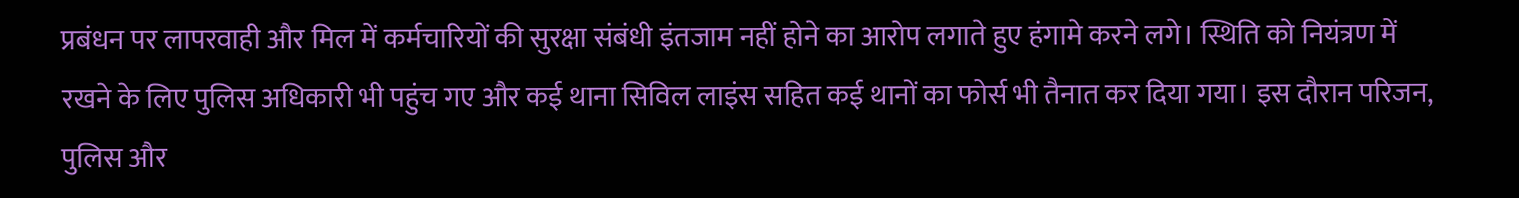प्रबंधन पर लापरवाही और मिल में कर्मचारियों की सुरक्षा संबंधी इंतजाम नहीं होने का आरोप लगाते हुए हंगामे करने लगे। स्थिति को नियंत्रण में रखने के लिए पुलिस अधिकारी भी पहुंच गए और कई थाना सिविल लाइंस सहित कई थानों का फोर्स भी तैनात कर दिया गया। इस दौरान परिजन, पुलिस और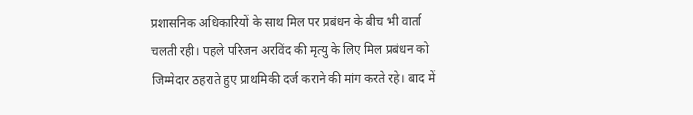प्रशासनिक अधिकारियों के साथ मिल पर प्रबंधन के बीच भी वार्ता चलती रही। पहले परिजन अरविंद की मृत्यु के लिए मिल प्रबंधन को जिम्मेदार ठहराते हुए प्राथमिकी दर्ज कराने की मांग करते रहे। बाद में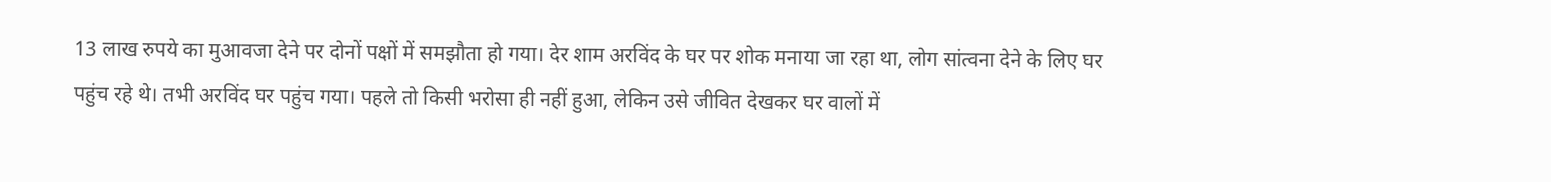13 लाख रुपये का मुआवजा देने पर दोनों पक्षों में समझौता हो गया। देर शाम अरविंद के घर पर शोक मनाया जा रहा था, लोग सांत्वना देने के लिए घर पहुंच रहे थे। तभी अरविंद घर पहुंच गया। पहले तो किसी भरोसा ही नहीं हुआ, लेकिन उसे जीवित देखकर घर वालों में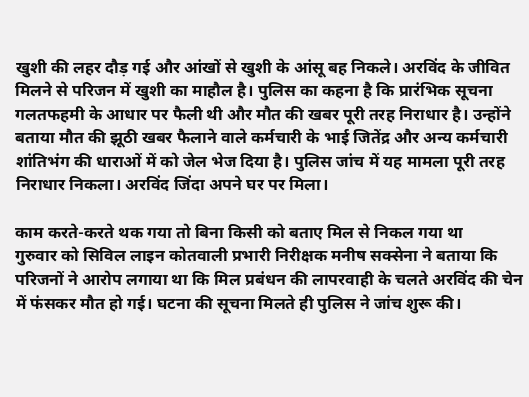खुशी की लहर दौड़ गई और आंखों से खुशी के आंसू बह निकले। अरविंद के जीवित मिलने से परिजन में खुशी का माहौल है। पुलिस का कहना है कि प्रारंभिक सूचना गलतफहमी के आधार पर फैली थी और मौत की खबर पूरी तरह निराधार है। उन्होंने बताया मौत की झूठी खबर फैलाने वाले कर्मचारी के भाई जितेंद्र और अन्य कर्मचारी शांतिभंग की धाराओं में को जेल भेज दिया है। पुलिस जांच में यह मामला पूरी तरह निराधार निकला। अरविंद जिंदा अपने घर पर मिला।

काम करते-करते थक गया तो बिना किसी को बताए मिल से निकल गया था
गुरुवार को सिविल लाइन कोतवाली प्रभारी निरीक्षक मनीष सक्सेना ने बताया कि परिजनों ने आरोप लगाया था कि मिल प्रबंधन की लापरवाही के चलते अरविंद की चेन में फंसकर मौत हो गई। घटना की सूचना मिलते ही पुलिस ने जांच शुरू की।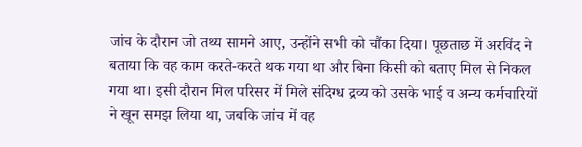जांच के दौरान जो तथ्य सामने आए, उन्होंने सभी को चौंका दिया। पूछताछ में अरविंद ने बताया कि वह काम करते-करते थक गया था और बिना किसी को बताए मिल से निकल गया था। इसी दौरान मिल परिसर में मिले संदिग्ध द्रव्य को उसके भाई व अन्य कर्मचारियों ने खून समझ लिया था, जबकि जांच में वह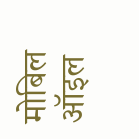मोबिल ऑइल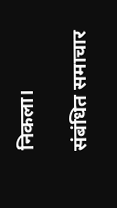निकला।

संबंधित समाचार